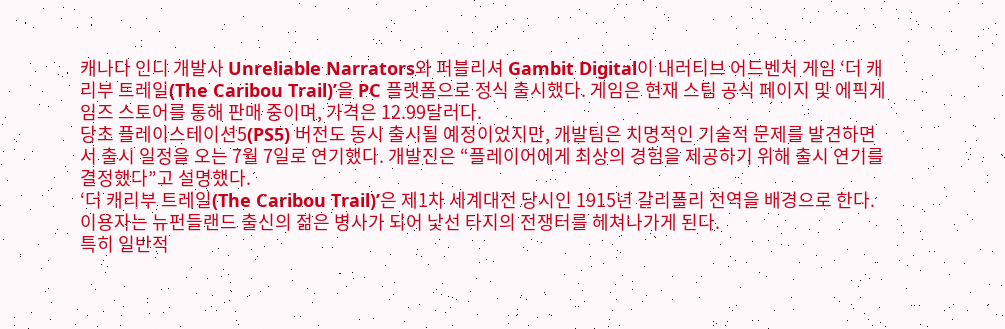캐나다 인디 개발사 Unreliable Narrators와 퍼블리셔 Gambit Digital이 내러티브 어드벤처 게임 ‘더 캐리부 트레일(The Caribou Trail)’을 PC 플랫폼으로 정식 출시했다. 게임은 현재 스팀 공식 페이지 및 에픽게임즈 스토어를 통해 판매 중이며, 가격은 12.99달러다.
당초 플레이스테이션5(PS5) 버전도 동시 출시될 예정이었지만, 개발팀은 치명적인 기술적 문제를 발견하면서 출시 일정을 오는 7월 7일로 연기했다. 개발진은 “플레이어에게 최상의 경험을 제공하기 위해 출시 연기를 결정했다”고 설명했다.
‘더 캐리부 트레일(The Caribou Trail)’은 제1차 세계대전 당시인 1915년 갈리폴리 전역을 배경으로 한다. 이용자는 뉴펀들랜드 출신의 젊은 병사가 되어 낯선 타지의 전쟁터를 헤쳐나가게 된다.
특히 일반적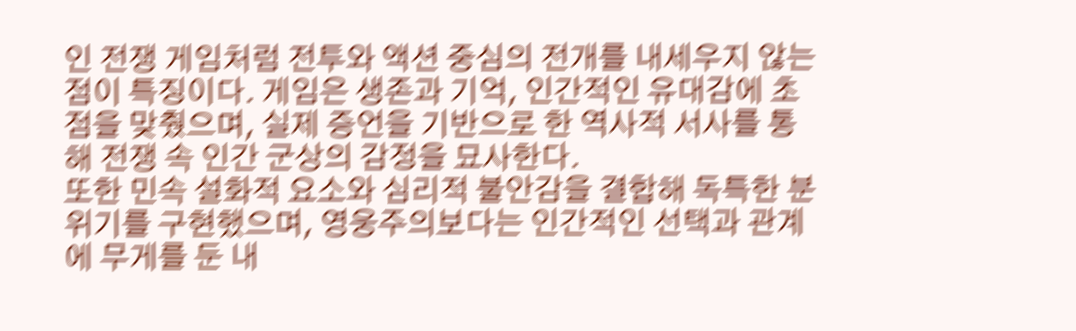인 전쟁 게임처럼 전투와 액션 중심의 전개를 내세우지 않는 점이 특징이다. 게임은 생존과 기억, 인간적인 유대감에 초점을 맞췄으며, 실제 증언을 기반으로 한 역사적 서사를 통해 전쟁 속 인간 군상의 감정을 묘사한다.
또한 민속 설화적 요소와 심리적 불안감을 결합해 독특한 분위기를 구현했으며, 영웅주의보다는 인간적인 선택과 관계에 무게를 둔 내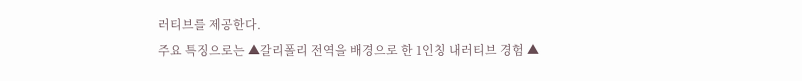러티브를 제공한다.
주요 특징으로는 ▲갈리폴리 전역을 배경으로 한 1인칭 내러티브 경험 ▲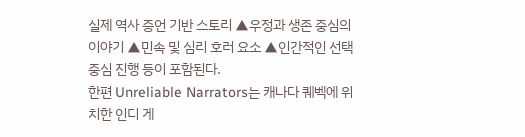실제 역사 증언 기반 스토리 ▲우정과 생존 중심의 이야기 ▲민속 및 심리 호러 요소 ▲인간적인 선택 중심 진행 등이 포함된다.
한편 Unreliable Narrators는 캐나다 퀘벡에 위치한 인디 게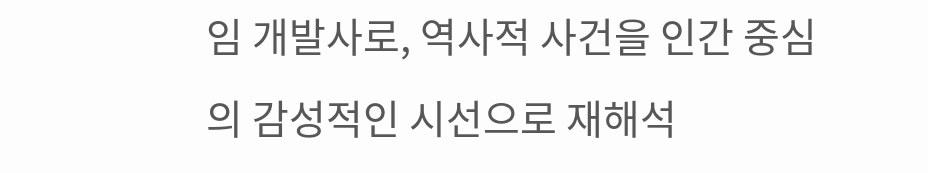임 개발사로, 역사적 사건을 인간 중심의 감성적인 시선으로 재해석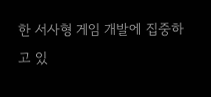한 서사형 게임 개발에 집중하고 있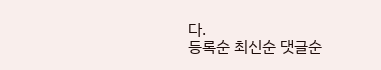다.
등록순 최신순 댓글순